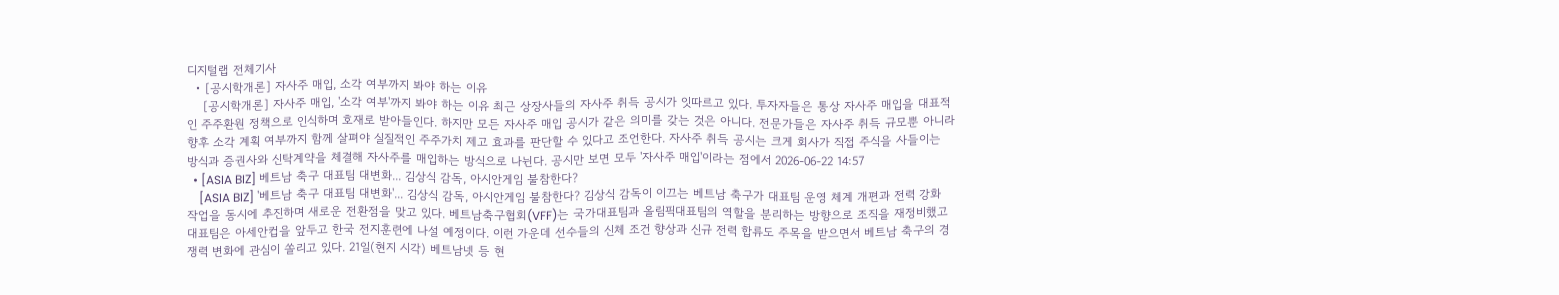디지털랩 전체기사
  • [공시학개론] 자사주 매입, 소각 여부까지 봐야 하는 이유
    [공시학개론] 자사주 매입, '소각 여부'까지 봐야 하는 이유 최근 상장사들의 자사주 취득 공시가 잇따르고 있다. 투자자들은 통상 자사주 매입을 대표적인 주주환원 정책으로 인식하며 호재로 받아들인다. 하지만 모든 자사주 매입 공시가 같은 의미를 갖는 것은 아니다. 전문가들은 자사주 취득 규모뿐 아니라 향후 소각 계획 여부까지 함께 살펴야 실질적인 주주가치 제고 효과를 판단할 수 있다고 조언한다. 자사주 취득 공시는 크게 회사가 직접 주식을 사들이는 방식과 증권사와 신탁계약을 체결해 자사주를 매입하는 방식으로 나뉜다. 공시만 보면 모두 '자사주 매입'이라는 점에서 2026-06-22 14:57
  • [ASIA BIZ] 베트남 축구 대표팀 대변화... 김상식 감독, 아시안게임 불참한다?
    [ASIA BIZ] '베트남 축구 대표팀 대변화'... 김상식 감독, 아시안게임 불참한다? 김상식 감독이 이끄는 베트남 축구가 대표팀 운영 체계 개편과 전력 강화 작업을 동시에 추진하며 새로운 전환점을 맞고 있다. 베트남축구협회(VFF)는 국가대표팀과 올림픽대표팀의 역할을 분리하는 방향으로 조직을 재정비했고 대표팀은 아세안컵을 앞두고 한국 전지훈련에 나설 예정이다. 이런 가운데 선수들의 신체 조건 향상과 신규 전력 합류도 주목을 받으면서 베트남 축구의 경쟁력 변화에 관심이 쏠리고 있다. 21일(현지 시각) 베트남넷 등 현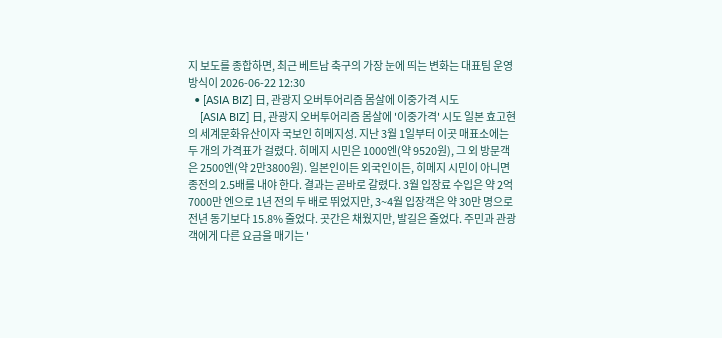지 보도를 종합하면, 최근 베트남 축구의 가장 눈에 띄는 변화는 대표팀 운영 방식이 2026-06-22 12:30
  • [ASIA BIZ] 日, 관광지 오버투어리즘 몸살에 이중가격 시도
    [ASIA BIZ] 日, 관광지 오버투어리즘 몸살에 '이중가격' 시도 일본 효고현의 세계문화유산이자 국보인 히메지성. 지난 3월 1일부터 이곳 매표소에는 두 개의 가격표가 걸렸다. 히메지 시민은 1000엔(약 9520원), 그 외 방문객은 2500엔(약 2만3800원). 일본인이든 외국인이든, 히메지 시민이 아니면 종전의 2.5배를 내야 한다. 결과는 곧바로 갈렸다. 3월 입장료 수입은 약 2억 7000만 엔으로 1년 전의 두 배로 뛰었지만, 3~4월 입장객은 약 30만 명으로 전년 동기보다 15.8% 줄었다. 곳간은 채웠지만, 발길은 줄었다. 주민과 관광객에게 다른 요금을 매기는 '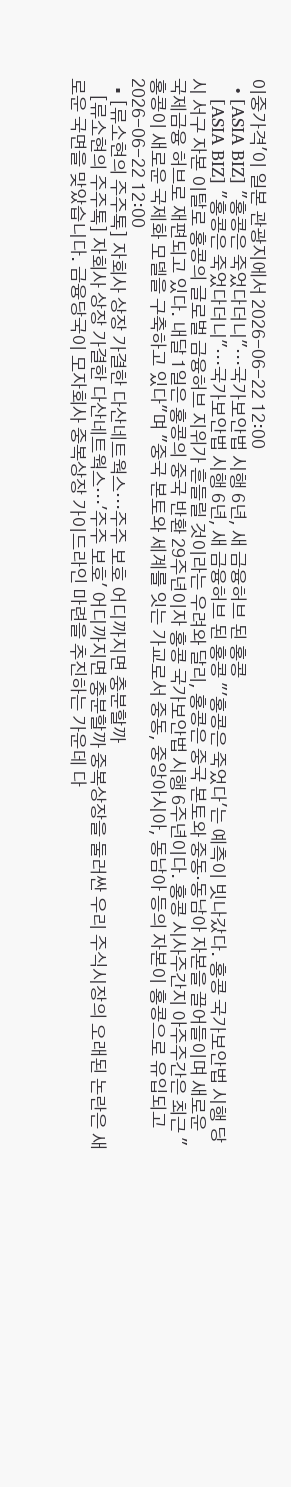이중가격'이 일본 관광지에서 2026-06-22 12:00
  • [ASIA BIZ] "홍콩은 죽었다더니"…국가보안법 시행 6년, 새 금융허브 된 홍콩
    [ASIA BIZ] "홍콩은 죽었다더니"…국가보안법 시행 6년, 새 금융허브 된 홍콩 "'홍콩은 죽었다'는 예측이 빗나갔다. 홍콩 국가보안법 시행 당시 서구 자본 이탈로 홍콩의 글로벌 금융허브 지위가 흔들릴 것이라는 우려와 달리, 홍콩은 중국 본토와 중동·동남아 자본을 끌어들이며 새로운 국제금융 허브로 재편되고 있다. 내달 1일은 홍콩의 중국 반환 29주년이자 홍콩 국가보안법 시행 6주년이다. 홍콩 시사주간지 아주주간은 최근 "홍콩이 새로운 국제화 모델을 구축하고 있다"며 "중국 본토와 세계를 잇는 가교로서 중동, 중앙아시아, 동남아 등의 자본이 홍콩으로 유입되고 2026-06-22 12:00
  • [류소현의 주주톡] 자회사 상장 가결한 다산네트웍스…주주 보호 어디까지면 충분할까
    [류소현의 주주톡] 자회사 상장 가결한 다산네트웍스…'주주 보호' 어디까지면 충분할까 중복상장을 둘러싼 우리 주식시장의 오래된 논란은 새로운 국면을 맞았습니다. 금융당국이 모자회사 중복상장 가이드라인 마련을 추진하는 가운데 다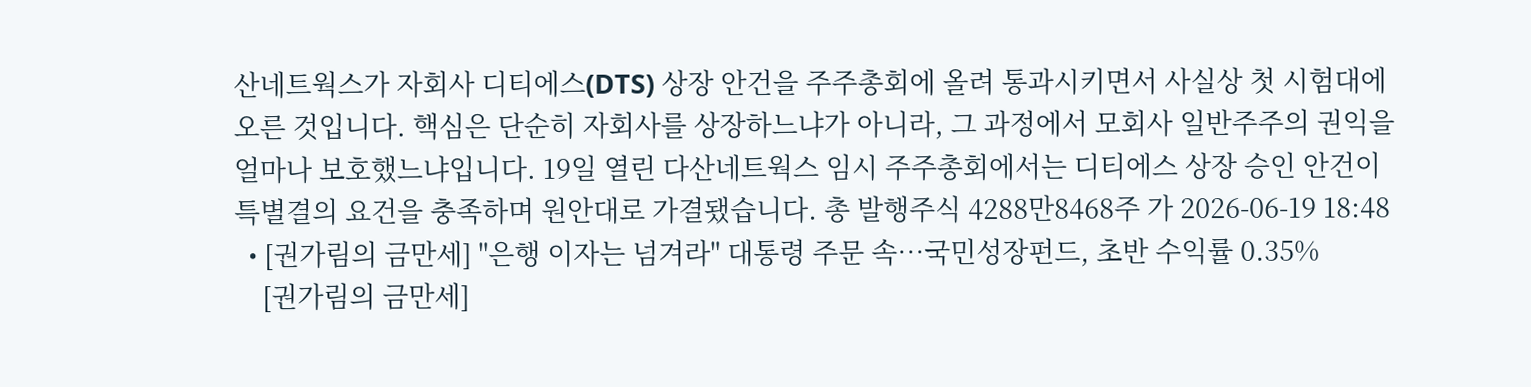산네트웍스가 자회사 디티에스(DTS) 상장 안건을 주주총회에 올려 통과시키면서 사실상 첫 시험대에 오른 것입니다. 핵심은 단순히 자회사를 상장하느냐가 아니라, 그 과정에서 모회사 일반주주의 권익을 얼마나 보호했느냐입니다. 19일 열린 다산네트웍스 임시 주주총회에서는 디티에스 상장 승인 안건이 특별결의 요건을 충족하며 원안대로 가결됐습니다. 총 발행주식 4288만8468주 가 2026-06-19 18:48
  • [권가림의 금만세] "은행 이자는 넘겨라" 대통령 주문 속…국민성장펀드, 초반 수익률 0.35%
    [권가림의 금만세]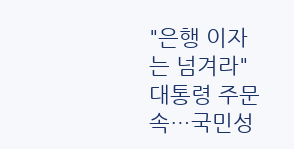"은행 이자는 넘겨라" 대통령 주문 속…국민성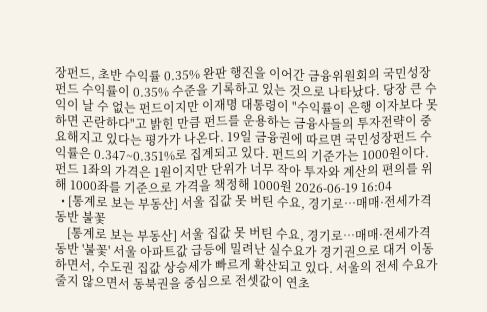장펀드, 초반 수익률 0.35% 완판 행진을 이어간 금융위원회의 국민성장펀드 수익률이 0.35% 수준을 기록하고 있는 것으로 나타났다. 당장 큰 수익이 날 수 없는 펀드이지만 이재명 대통령이 "수익률이 은행 이자보다 못하면 곤란하다"고 밝힌 만큼 펀드를 운용하는 금융사들의 투자전략이 중요해지고 있다는 평가가 나온다. 19일 금융권에 따르면 국민성장펀드 수익률은 0.347~0.351%로 집계되고 있다. 펀드의 기준가는 1000원이다. 펀드 1좌의 가격은 1원이지만 단위가 너무 작아 투자와 계산의 편의를 위해 1000좌를 기준으로 가격을 책정해 1000원 2026-06-19 16:04
  • [통계로 보는 부동산] 서울 집값 못 버틴 수요, 경기로…매매·전세가격 동반 불꽃
    [통계로 보는 부동산] 서울 집값 못 버틴 수요, 경기로…매매·전세가격 동반 '불꽃' 서울 아파트값 급등에 밀려난 실수요가 경기권으로 대거 이동하면서, 수도권 집값 상승세가 빠르게 확산되고 있다. 서울의 전세 수요가 줄지 않으면서 동북권을 중심으로 전셋값이 연초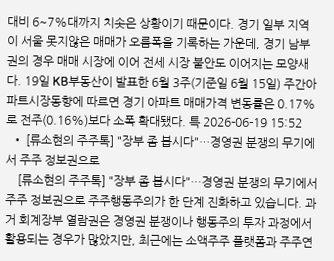대비 6~7%대까지 치솟은 상황이기 때문이다. 경기 일부 지역이 서울 못지않은 매매가 오름폭을 기록하는 가운데, 경기 남부권의 경우 매매 시장에 이어 전세 시장 불안도 이어지는 모양새다. 19일 KB부동산이 발표한 6월 3주(기준일 6월 15일) 주간아파트시장동향에 따르면 경기 아파트 매매가격 변동률은 0.17%로 전주(0.16%)보다 소폭 확대됐다. 특 2026-06-19 15:52
  • [류소현의 주주톡] "장부 좀 봅시다"…경영권 분쟁의 무기에서 주주 정보권으로
    [류소현의 주주톡] "장부 좀 봅시다"…경영권 분쟁의 무기에서 주주 정보권으로 주주행동주의가 한 단계 진화하고 있습니다. 과거 회계장부 열람권은 경영권 분쟁이나 행동주의 투자 과정에서 활용되는 경우가 많았지만, 최근에는 소액주주 플랫폼과 주주연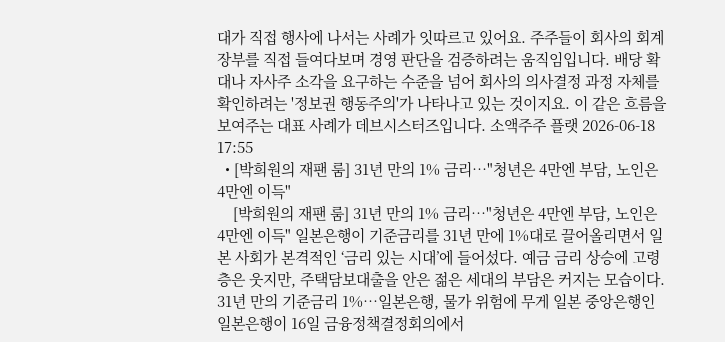대가 직접 행사에 나서는 사례가 잇따르고 있어요. 주주들이 회사의 회계장부를 직접 들여다보며 경영 판단을 검증하려는 움직임입니다. 배당 확대나 자사주 소각을 요구하는 수준을 넘어 회사의 의사결정 과정 자체를 확인하려는 '정보권 행동주의'가 나타나고 있는 것이지요. 이 같은 흐름을 보여주는 대표 사례가 데브시스터즈입니다. 소액주주 플랫 2026-06-18 17:55
  • [박희원의 재팬 룸] 31년 만의 1% 금리…"청년은 4만엔 부담, 노인은 4만엔 이득"
    [박희원의 재팬 룸] 31년 만의 1% 금리…"청년은 4만엔 부담, 노인은 4만엔 이득" 일본은행이 기준금리를 31년 만에 1%대로 끌어올리면서 일본 사회가 본격적인 ‘금리 있는 시대’에 들어섰다. 예금 금리 상승에 고령층은 웃지만, 주택담보대출을 안은 젊은 세대의 부담은 커지는 모습이다. 31년 만의 기준금리 1%…일본은행, 물가 위험에 무게 일본 중앙은행인 일본은행이 16일 금융정책결정회의에서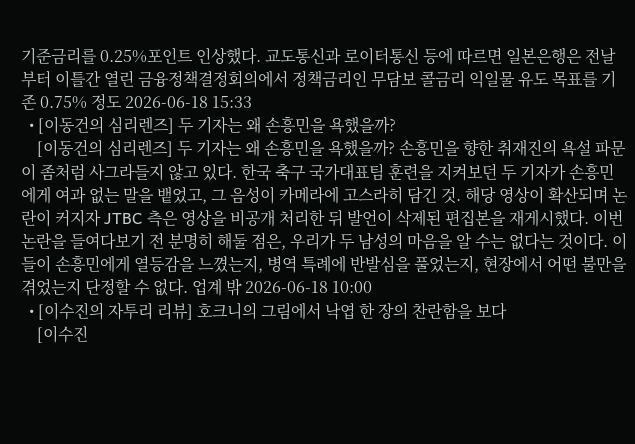기준금리를 0.25%포인트 인상했다. 교도통신과 로이터통신 등에 따르면 일본은행은 전날부터 이틀간 열린 금융정책결정회의에서 정책금리인 무담보 콜금리 익일물 유도 목표를 기존 0.75% 정도 2026-06-18 15:33
  • [이동건의 심리렌즈] 두 기자는 왜 손흥민을 욕했을까?
    [이동건의 심리렌즈] 두 기자는 왜 손흥민을 욕했을까? 손흥민을 향한 취재진의 욕설 파문이 좀처럼 사그라들지 않고 있다. 한국 축구 국가대표팀 훈련을 지켜보던 두 기자가 손흥민에게 여과 없는 말을 뱉었고, 그 음성이 카메라에 고스라히 담긴 것. 해당 영상이 확산되며 논란이 커지자 JTBC 측은 영상을 비공개 처리한 뒤 발언이 삭제된 편집본을 재게시했다. 이번 논란을 들여다보기 전 분명히 해둘 점은, 우리가 두 남성의 마음을 알 수는 없다는 것이다. 이들이 손흥민에게 열등감을 느꼈는지, 병역 특례에 반발심을 풀었는지, 현장에서 어떤 불만을 겪었는지 단정할 수 없다. 업계 밖 2026-06-18 10:00
  • [이수진의 자투리 리뷰] 호크니의 그림에서 낙엽 한 장의 찬란함을 보다
    [이수진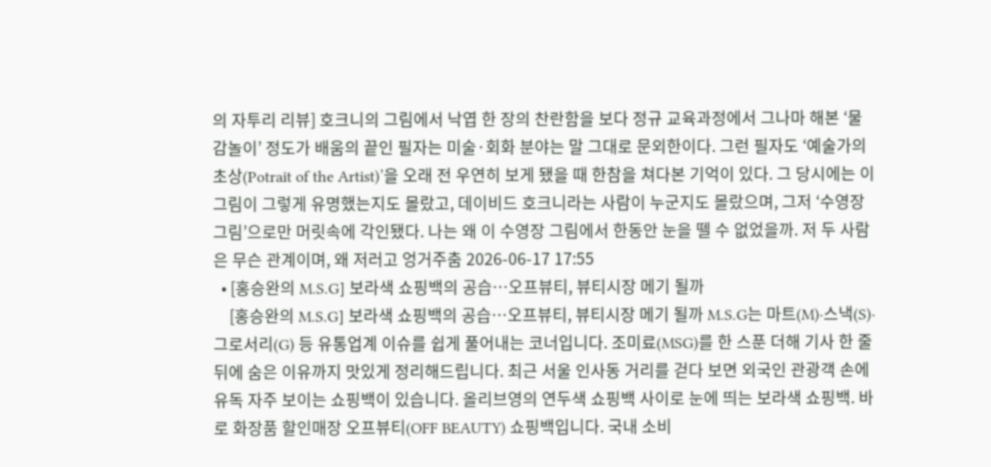의 자투리 리뷰] 호크니의 그림에서 낙엽 한 장의 찬란함을 보다 정규 교육과정에서 그나마 해본 ‘물감놀이’ 정도가 배움의 끝인 필자는 미술·회화 분야는 말 그대로 문외한이다. 그런 필자도 ‘예술가의 초상(Potrait of the Artist)’을 오래 전 우연히 보게 됐을 때 한참을 쳐다본 기억이 있다. 그 당시에는 이 그림이 그렇게 유명했는지도 몰랐고, 데이비드 호크니라는 사람이 누군지도 몰랐으며, 그저 ‘수영장 그림’으로만 머릿속에 각인됐다. 나는 왜 이 수영장 그림에서 한동안 눈을 뗄 수 없었을까. 저 두 사람은 무슨 관계이며, 왜 저러고 엉거주춤 2026-06-17 17:55
  • [홍승완의 M.S.G] 보라색 쇼핑백의 공습…오프뷰티, 뷰티시장 메기 될까
    [홍승완의 M.S.G] 보라색 쇼핑백의 공습…오프뷰티, 뷰티시장 메기 될까 M.S.G는 마트(M)·스낵(S)·그로서리(G) 등 유통업계 이슈를 쉽게 풀어내는 코너입니다. 조미료(MSG)를 한 스푼 더해 기사 한 줄 뒤에 숨은 이유까지 맛있게 정리해드립니다. 최근 서울 인사동 거리를 걷다 보면 외국인 관광객 손에 유독 자주 보이는 쇼핑백이 있습니다. 올리브영의 연두색 쇼핑백 사이로 눈에 띄는 보라색 쇼핑백. 바로 화장품 할인매장 오프뷰티(OFF BEAUTY) 쇼핑백입니다. 국내 소비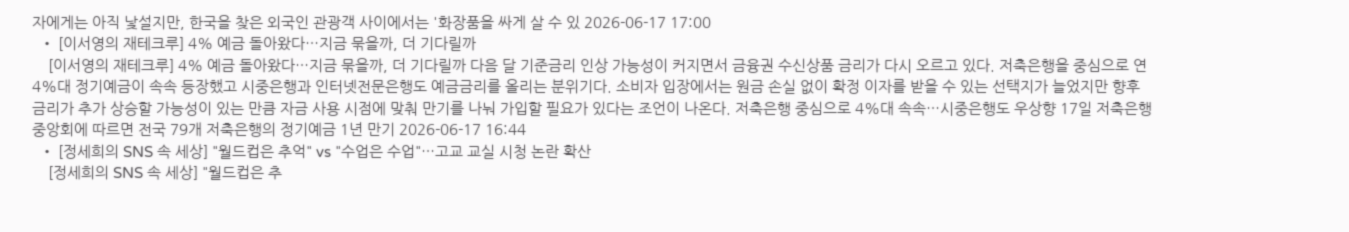자에게는 아직 낯설지만, 한국을 찾은 외국인 관광객 사이에서는 '화장품을 싸게 살 수 있 2026-06-17 17:00
  • [이서영의 재테크루] 4% 예금 돌아왔다…지금 묶을까, 더 기다릴까
    [이서영의 재테크루] 4% 예금 돌아왔다…지금 묶을까, 더 기다릴까 다음 달 기준금리 인상 가능성이 커지면서 금융권 수신상품 금리가 다시 오르고 있다. 저축은행을 중심으로 연 4%대 정기예금이 속속 등장했고 시중은행과 인터넷전문은행도 예금금리를 올리는 분위기다. 소비자 입장에서는 원금 손실 없이 확정 이자를 받을 수 있는 선택지가 늘었지만 향후 금리가 추가 상승할 가능성이 있는 만큼 자금 사용 시점에 맞춰 만기를 나눠 가입할 필요가 있다는 조언이 나온다. 저축은행 중심으로 4%대 속속…시중은행도 우상향 17일 저축은행중앙회에 따르면 전국 79개 저축은행의 정기예금 1년 만기 2026-06-17 16:44
  • [정세희의 SNS 속 세상] "월드컵은 추억" vs "수업은 수업"…고교 교실 시청 논란 확산
    [정세희의 SNS 속 세상] "월드컵은 추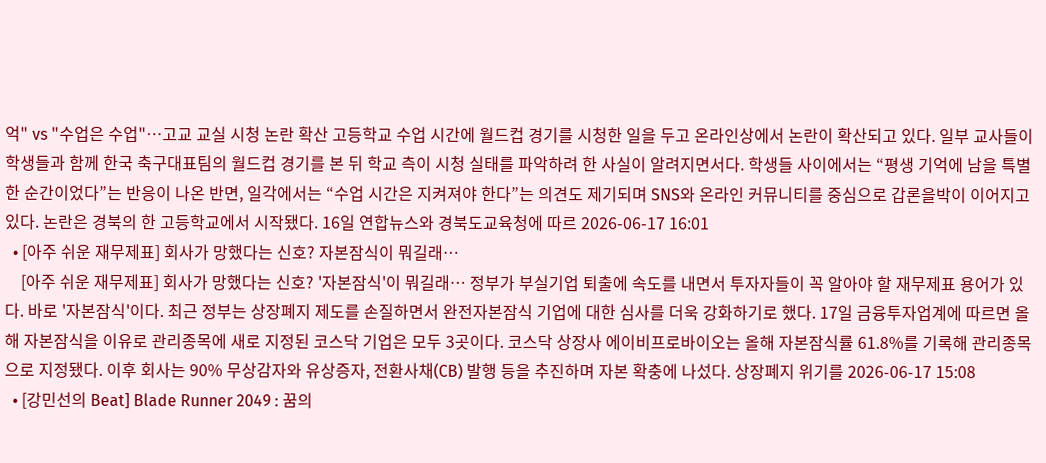억" vs "수업은 수업"…고교 교실 시청 논란 확산 고등학교 수업 시간에 월드컵 경기를 시청한 일을 두고 온라인상에서 논란이 확산되고 있다. 일부 교사들이 학생들과 함께 한국 축구대표팀의 월드컵 경기를 본 뒤 학교 측이 시청 실태를 파악하려 한 사실이 알려지면서다. 학생들 사이에서는 “평생 기억에 남을 특별한 순간이었다”는 반응이 나온 반면, 일각에서는 “수업 시간은 지켜져야 한다”는 의견도 제기되며 SNS와 온라인 커뮤니티를 중심으로 갑론을박이 이어지고 있다. 논란은 경북의 한 고등학교에서 시작됐다. 16일 연합뉴스와 경북도교육청에 따르 2026-06-17 16:01
  • [아주 쉬운 재무제표] 회사가 망했다는 신호? 자본잠식이 뭐길래…
    [아주 쉬운 재무제표] 회사가 망했다는 신호? '자본잠식'이 뭐길래… 정부가 부실기업 퇴출에 속도를 내면서 투자자들이 꼭 알아야 할 재무제표 용어가 있다. 바로 '자본잠식'이다. 최근 정부는 상장폐지 제도를 손질하면서 완전자본잠식 기업에 대한 심사를 더욱 강화하기로 했다. 17일 금융투자업계에 따르면 올해 자본잠식을 이유로 관리종목에 새로 지정된 코스닥 기업은 모두 3곳이다. 코스닥 상장사 에이비프로바이오는 올해 자본잠식률 61.8%를 기록해 관리종목으로 지정됐다. 이후 회사는 90% 무상감자와 유상증자, 전환사채(CB) 발행 등을 추진하며 자본 확충에 나섰다. 상장폐지 위기를 2026-06-17 15:08
  • [강민선의 Beat] Blade Runner 2049 : 꿈의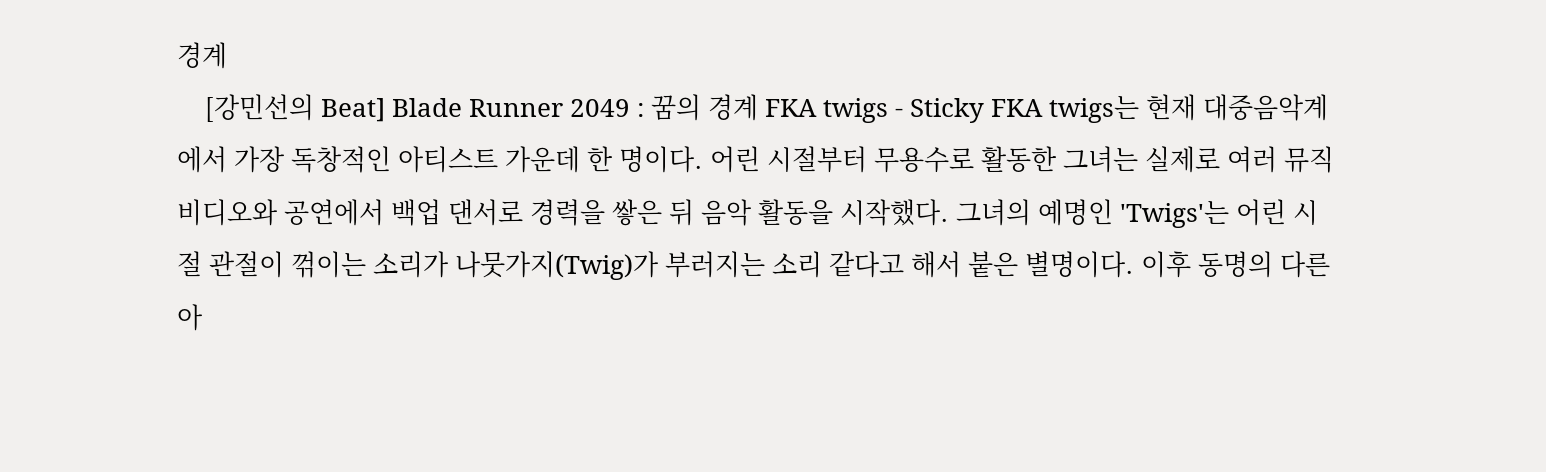경계
    [강민선의 Beat] Blade Runner 2049 : 꿈의 경계 FKA twigs - Sticky FKA twigs는 현재 대중음악계에서 가장 독창적인 아티스트 가운데 한 명이다. 어린 시절부터 무용수로 활동한 그녀는 실제로 여러 뮤직비디오와 공연에서 백업 댄서로 경력을 쌓은 뒤 음악 활동을 시작했다. 그녀의 예명인 'Twigs'는 어린 시절 관절이 꺾이는 소리가 나뭇가지(Twig)가 부러지는 소리 같다고 해서 붙은 별명이다. 이후 동명의 다른 아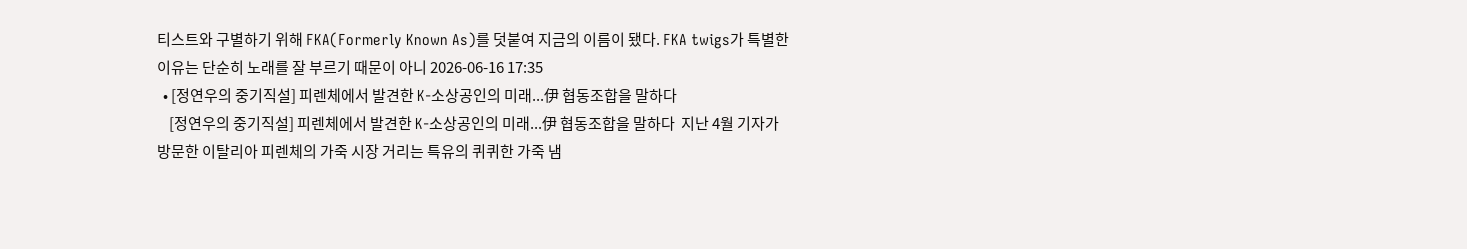티스트와 구별하기 위해 FKA(Formerly Known As)를 덧붙여 지금의 이름이 됐다. FKA twigs가 특별한 이유는 단순히 노래를 잘 부르기 때문이 아니 2026-06-16 17:35
  • [정연우의 중기직설] 피렌체에서 발견한 K-소상공인의 미래...伊 협동조합을 말하다
    [정연우의 중기직설] 피렌체에서 발견한 K-소상공인의 미래...伊 협동조합을 말하다  지난 4월 기자가 방문한 이탈리아 피렌체의 가죽 시장 거리는 특유의 퀴퀴한 가죽 냄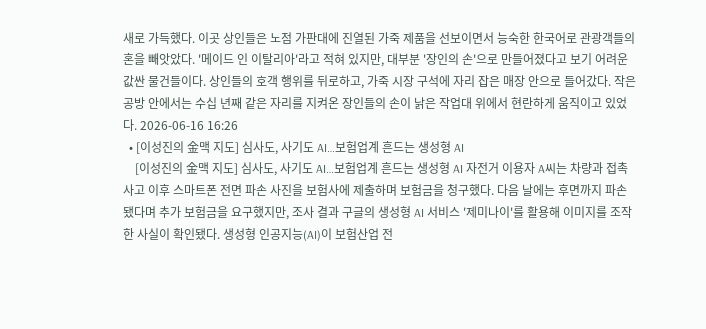새로 가득했다. 이곳 상인들은 노점 가판대에 진열된 가죽 제품을 선보이면서 능숙한 한국어로 관광객들의 혼을 빼앗았다. '메이드 인 이탈리아'라고 적혀 있지만, 대부분 '장인의 손'으로 만들어졌다고 보기 어려운 값싼 물건들이다. 상인들의 호객 행위를 뒤로하고, 가죽 시장 구석에 자리 잡은 매장 안으로 들어갔다. 작은 공방 안에서는 수십 년째 같은 자리를 지켜온 장인들의 손이 낡은 작업대 위에서 현란하게 움직이고 있었다. 2026-06-16 16:26
  • [이성진의 金맥 지도] 심사도, 사기도 AI…보험업계 흔드는 생성형 AI
    [이성진의 金맥 지도] 심사도, 사기도 AI…보험업계 흔드는 생성형 AI 자전거 이용자 A씨는 차량과 접촉 사고 이후 스마트폰 전면 파손 사진을 보험사에 제출하며 보험금을 청구했다. 다음 날에는 후면까지 파손됐다며 추가 보험금을 요구했지만, 조사 결과 구글의 생성형 AI 서비스 '제미나이'를 활용해 이미지를 조작한 사실이 확인됐다. 생성형 인공지능(AI)이 보험산업 전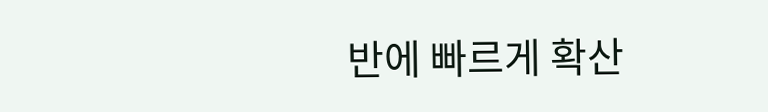반에 빠르게 확산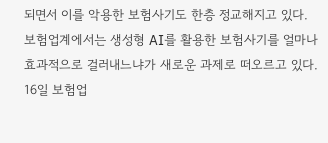되면서 이를 악용한 보험사기도 한층 정교해지고 있다. 보험업계에서는 생성형 AI를 활용한 보험사기를 얼마나 효과적으로 걸러내느냐가 새로운 과제로 떠오르고 있다. 16일 보험업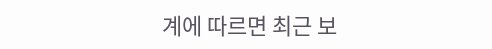계에 따르면 최근 보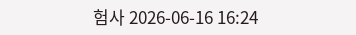험사 2026-06-16 16:24